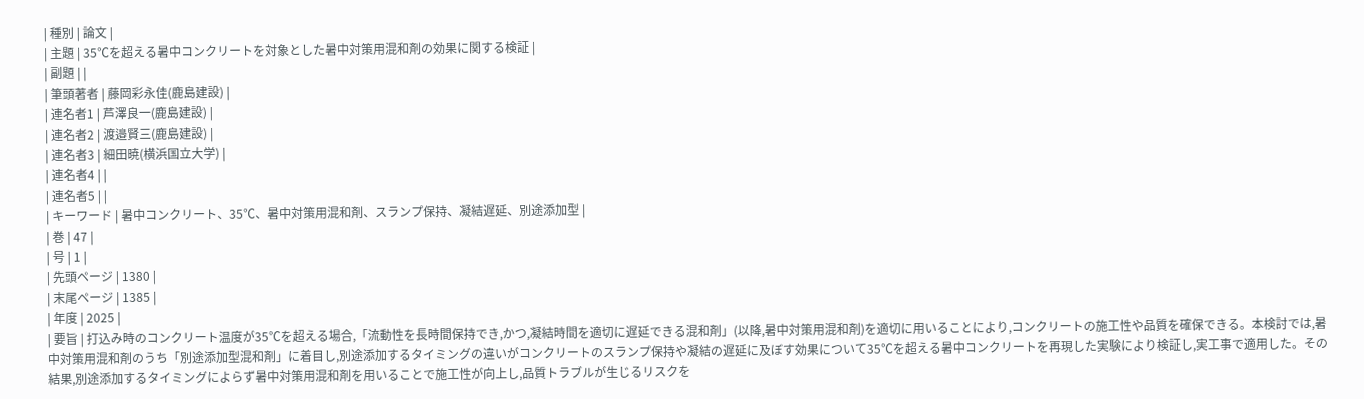| 種別 | 論文 |
| 主題 | 35℃を超える暑中コンクリートを対象とした暑中対策用混和剤の効果に関する検証 |
| 副題 | |
| 筆頭著者 | 藤岡彩永佳(鹿島建設) |
| 連名者1 | 芦澤良一(鹿島建設) |
| 連名者2 | 渡邉賢三(鹿島建設) |
| 連名者3 | 細田暁(横浜国立大学) |
| 連名者4 | |
| 連名者5 | |
| キーワード | 暑中コンクリート、35℃、暑中対策用混和剤、スランプ保持、凝結遅延、別途添加型 |
| 巻 | 47 |
| 号 | 1 |
| 先頭ページ | 1380 |
| 末尾ページ | 1385 |
| 年度 | 2025 |
| 要旨 | 打込み時のコンクリート温度が35℃を超える場合,「流動性を長時間保持でき,かつ,凝結時間を適切に遅延できる混和剤」(以降,暑中対策用混和剤)を適切に用いることにより,コンクリートの施工性や品質を確保できる。本検討では,暑中対策用混和剤のうち「別途添加型混和剤」に着目し,別途添加するタイミングの違いがコンクリートのスランプ保持や凝結の遅延に及ぼす効果について35℃を超える暑中コンクリートを再現した実験により検証し,実工事で適用した。その結果,別途添加するタイミングによらず暑中対策用混和剤を用いることで施工性が向上し,品質トラブルが生じるリスクを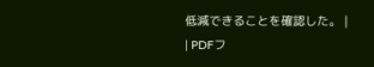低減できることを確認した。 |
| PDFフ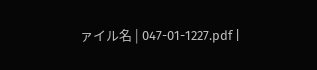ァイル名 | 047-01-1227.pdf |